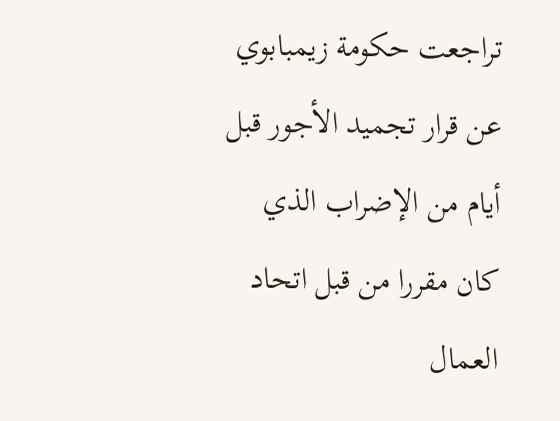تراجعت حكومة زيمبابوي عن قرار تجميد الأجور قبل أيام من الإضراب الذي كان مقررا من قبل اتحاد العمال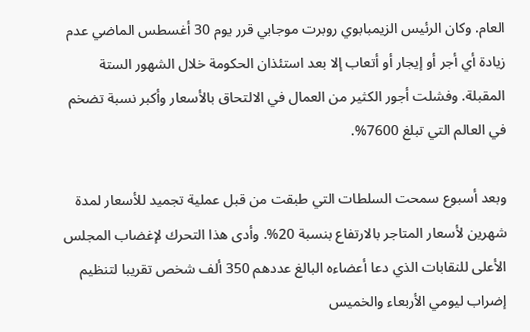العام. وكان الرئيس الزيمبابوي روبرت موجابي قرر يوم 30 أغسطس الماضي عدم زيادة أي أجر أو إيجار أو أتعاب إلا بعد استئذان الحكومة خلال الشهور الستة المقبلة. وفشلت أجور الكثير من العمال في الالتحاق بالأسعار وأكبر نسبة تضخم في العالم التي تبلغ 7600%.

وبعد أسبوع سمحت السلطات التي طبقت من قبل عملية تجميد للأسعار لمدة شهرين لأسعار المتاجر بالارتفاع بنسبة 20%. وأدى هذا التحرك لإغضاب المجلس الأعلى للنقابات الذي دعا أعضاءه البالغ عددهم 350 ألف شخص تقريبا لتنظيم إضراب ليومي الأربعاء والخميس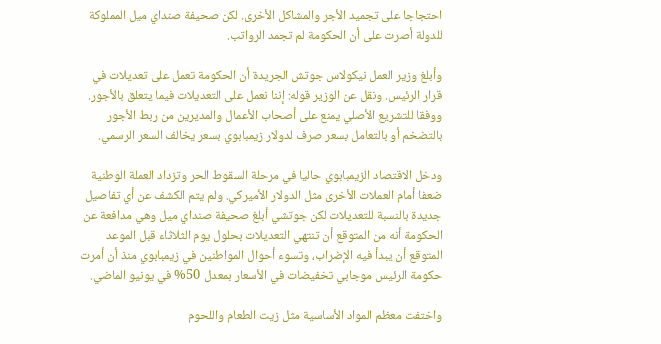احتجاجا على تجميد الأجر والمشاكل الأخرى. لكن صحيفة صنداي ميل المملوكة للدولة أصرت على أن الحكومة لم تجمد الرواتب.

وأبلغ وزير العمل نيكولاس جوتش الجريدة أن الحكومة تعمل على تعديلات في قرار الرئيس. ونقل عن الوزير قوله: إننا نعمل على التعديلات فيما يتعلق بالأجور. ووفقا للتشريع الأصلي يمنع على أصحاب الأعمال والمديرين من ربط الأجور بالتضخم أو بالتعامل بسعر صرف لدولار زيمبابوي بسعر يخالف السعر الرسمي.

ودخل الاقتصاد الزيمبابوي حاليا في مرحلة السقوط الحر وتزداد العملة الوطنية ضعفا أمام العملات الأخرى مثل الدولار الأميركي. ولم يتم الكشف عن أي تفاصيل جديدة بالنسبة للتعديلات لكن جوتشي أبلغ صحيفة صنداي ميل وهي مدافعة عن الحكومة أنه من المتوقع أن تنتهي التعديلات بحلول يوم الثلاثاء قبل الموعد المتوقع أن يبدأ فيه الإضراب، وتسوء أحوال المواطنين في زيمبابوي منذ أن أمرت حكومة الرئيس موجابي تخفيضات في الأسعار بمعدل 50% في يونيو الماضي.

واختفت معظم المواد الأساسية مثل زيت الطعام واللحوم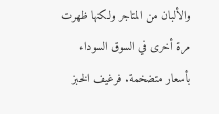والألبان من المتاجر ولكنها ظهرت مرة أخرى في السوق السوداء بأسعار متضخمة. فرغيف الخبز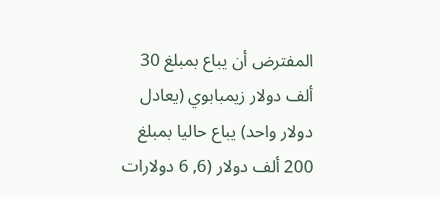المفترض أن يباع بمبلغ 30 ألف دولار زيمبابوي (يعادل دولار واحد) يباع حاليا بمبلغ 200 ألف دولار (6, 6 دولارات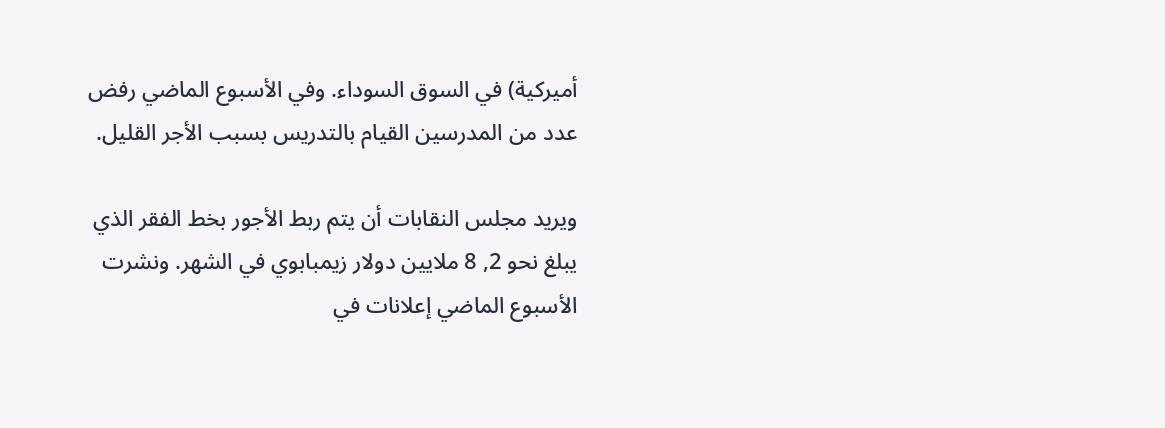أميركية) في السوق السوداء. وفي الأسبوع الماضي رفض عدد من المدرسين القيام بالتدريس بسبب الأجر القليل.

ويريد مجلس النقابات أن يتم ربط الأجور بخط الفقر الذي يبلغ نحو 2, 8 ملايين دولار زيمبابوي في الشهر. ونشرت الأسبوع الماضي إعلانات في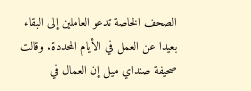الصحف الخاصة تدعو العاملين إلى البقاء بعيدا عن العمل في الأيام المحددة. وقالت صحيفة صنداي ميل إن العمال في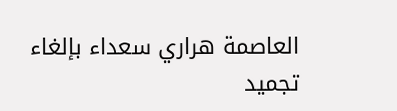العاصمة هراري سعداء بإلغاء تجميد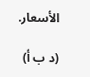الأسعار.

(د ب أ)